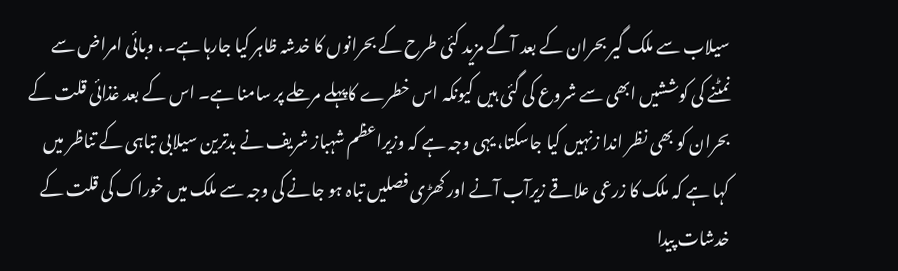سیلاب سے ملک گیر بحران کے بعد آگے مزید کئی طرح کے بحرانوں کا خدشہ ظاہر کیا جارہا ہے۔، وبائی امراض سے نمٹنے کی کوششیں ابھی سے شروع کی گئی ہیں کیونکہ اس خطرے کاپہلے مرحلے پر سامنا ہے۔ اس کے بعد غذائی قلت کے بحران کو بھی نظر اندا زنہیں کیا جاسکتا، یہی وجہ ہے کہ وزیراعظم شہباز شریف نے بدترین سیلابی تباہی کے تناظر میں کہا ہے کہ ملک کا زرعی علاقے زیرآب آنے اور کھڑی فصلیں تباہ ہو جانے کی وجہ سے ملک میں خوراک کی قلت کے خدشات پیدا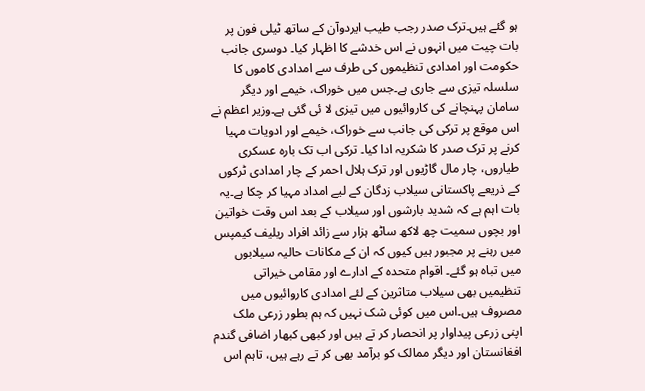ہو گئے ہیں۔ترک صدر رجب طیب ایردوآن کے ساتھ ٹیلی فون پر بات چیت میں انہوں نے اس خدشے کا اظہار کیا۔ دوسری جانب حکومت اور امدادی تنظیموں کی طرف سے امدادی کاموں کا سلسلہ تیزی سے جاری ہے۔جس میں خوراک، خیمے اور دیگر سامان پہنچانے کی کاروائیوں میں تیزی لا ئی گئی ہے۔وزیر اعظم نے اس موقع پر ترکی کی جانب سے خوراک، خیمے اور ادویات مہیا کرنے پر ترک صدر کا شکریہ ادا کیا۔ ترکی اب تک بارہ عسکری طیاروں، چار مال گاڑیوں اور ترک ہلال احمر کے چار امدادی ٹرکوں کے ذریعے پاکستانی سیلاب زدگان کے لیے امداد مہیا کر چکا ہے۔یہ بات اہم ہے کہ شدید بارشوں اور سیلاب کے بعد اس وقت خواتین اور بچوں سمیت چھ لاکھ ساٹھ ہزار سے زائد افراد ریلیف کیمپس میں رہنے پر مجبور ہیں کیوں کہ ان کے مکانات حالیہ سیلابوں میں تباہ ہو گئے۔ اقوام متحدہ کے ادارے اور مقامی خیراتی تنظیمیں بھی سیلاب متاثرین کے لئے امدادی کاروائیوں میں مصروف ہیں۔اس میں کوئی شک نہیں کہ ہم بطور زرعی ملک اپنی زرعی پیداوار پر انحصار کر تے ہیں اور کبھی کبھار اضافی گندم افغانستان اور دیگر ممالک کو برآمد بھی کر تے رہے ہیں، تاہم اس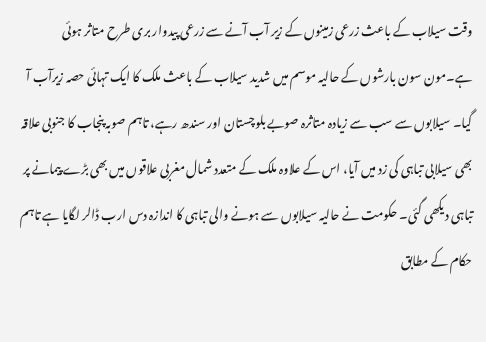وقت سیلاب کے باعث زرعی زمینوں کے زیر آب آنے سے زرعی پیدوار بری طرح متاثر ہوئی ہے۔مون سون بارشوں کے حالیہ موسم میں شدید سیلاب کے باعث ملک کا ایک تہائی حصہ زیرآب آ گیا۔ سیلابوں سے سب سے زیادہ متاثرہ صوبے بلوچستان اور سندھ رہے، تاہم صوبہ پنجاب کا جنوبی علاقہ بھی سیلابی تباہی کی زد میں آیا، اس کے علاوہ ملک کے متعدد شمال مغربی علاقوں میں بھی بڑے پیمانے پر تباہی دیکھی گئی۔ حکومت نے حالیہ سیلابوں سے ہونے والی تباہی کا اندازہ دس ارب ڈالر لگایا ہے تاہم حکام کے مطابق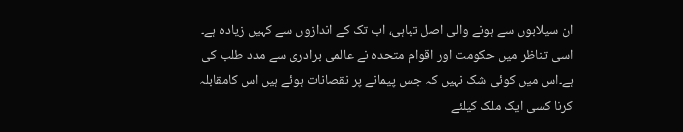ان سیلابوں سے ہونے والی اصل تباہی، اب تک کے اندازوں سے کہیں زیادہ ہے۔ اسی تناظر میں حکومت اور اقوام متحدہ نے عالمی برادری سے مدد طلب کی ہے۔اس میں کوئی شک نہیں کہ جس پیمانے پر نقصانات ہوئے ہیں اس کامقابلہ کرنا کسی ایک ملک کیلئے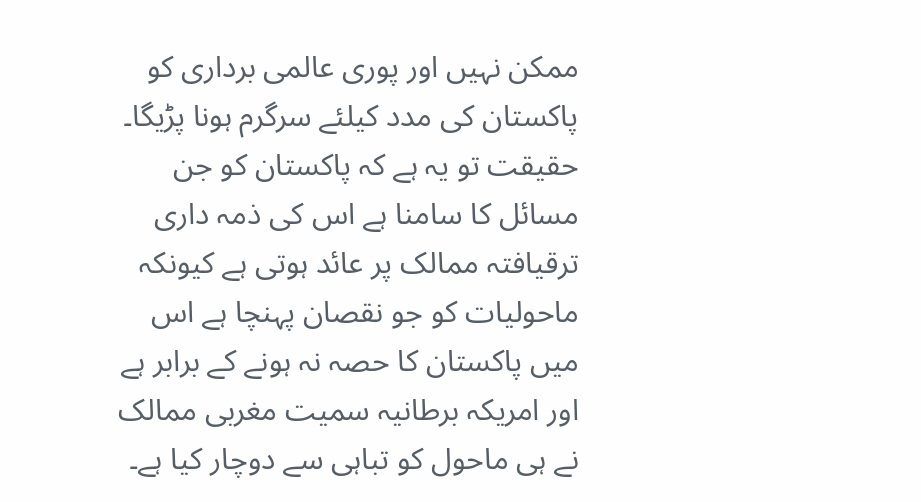ممکن نہیں اور پوری عالمی برداری کو پاکستان کی مدد کیلئے سرگرم ہونا پڑیگا۔ حقیقت تو یہ ہے کہ پاکستان کو جن مسائل کا سامنا ہے اس کی ذمہ داری ترقیافتہ ممالک پر عائد ہوتی ہے کیونکہ ماحولیات کو جو نقصان پہنچا ہے اس میں پاکستان کا حصہ نہ ہونے کے برابر ہے اور امریکہ برطانیہ سمیت مغربی ممالک نے ہی ماحول کو تباہی سے دوچار کیا ہے۔